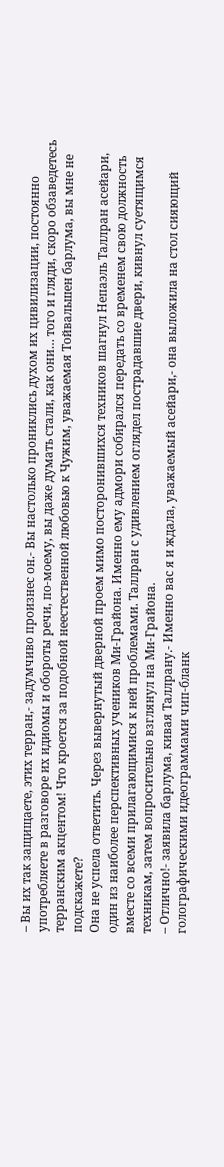– Вы их так защищаете, этих терран,- задумчиво произнес он.- Вы настолько прониклись духом их цивилизации, постоянно употребляете в разговоре их идиомы и обороты речи, по-моему, вы даже думать стали, как они… того и гляди, скоро обзаведетесь терранским акцентом! Что кроется за подобной неестественной любовью к Чужим, уважаемая Тойвальшен барлума, вы мне не подскажете?
Она не успела ответить. Через вывернутый дверной проем мимо посторонившихся техников шагнул Непаэль Таллран асейари, один из наиболее перспективных учеников Ми-Грайона. Именно ему адмори собирался передать со временем свою должность вместе со всеми прилагающимися к ней проблемами. Таллран с удивлением оглядел пострадавшие двери, кивнул суетящимся техникам, затем вопросительно взглянул на Ми-Грайона.
– Отлично!- заявила барлума, кивая Таллрану.- Именно вас я и ждала, уважаемый асейари,- она выложила на стол сияющий голографическими идеограммами чип-бланк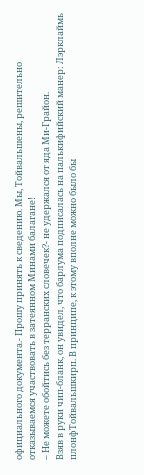официального документа.- Прошу принять к сведению. Мы, Тойвальшены, решительно отказываемся участвовать в затеянном Минами балагане!
– Не можете обойтись без терранских словечек?- не удержался от яда Ми-Грайон.
Взяв в руки чип-бланк, он увидел, что барлума подписалась на палькифийский манер: Лэрклаймь плонфТойвальшкирп. В принципе, к этому вполне можно было бы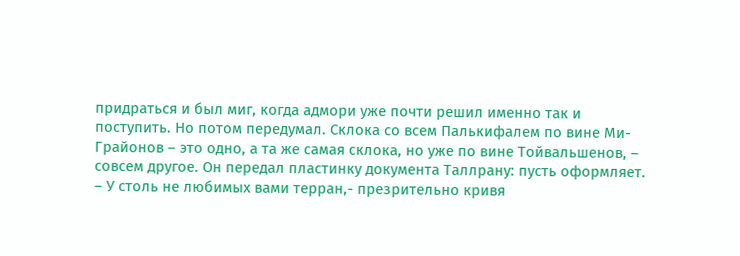придраться и был миг, когда адмори уже почти решил именно так и поступить. Но потом передумал. Склока со всем Палькифалем по вине Ми-Грайонов – это одно, а та же самая склока, но уже по вине Тойвальшенов, – совсем другое. Он передал пластинку документа Таллрану: пусть оформляет.
– У столь не любимых вами терран,- презрительно кривя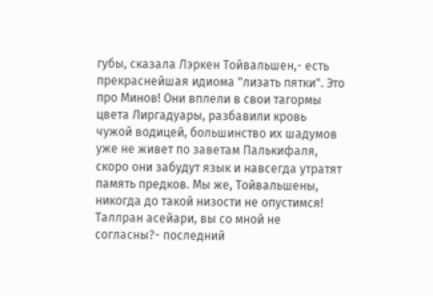губы, сказала Лэркен Тойвальшен,- есть прекраснейшая идиома "лизать пятки". Это про Минов! Они вплели в свои тагормы цвета Лиргадуары, разбавили кровь чужой водицей, большинство их шадумов уже не живет по заветам Палькифаля, скоро они забудут язык и навсегда утратят память предков. Мы же, Тойвальшены, никогда до такой низости не опустимся! Таллран асейари, вы со мной не согласны?- последний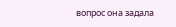вопрос она задала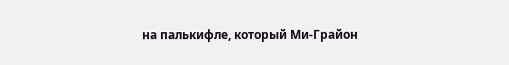на палькифле, который Ми-Грайон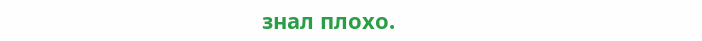знал плохо.